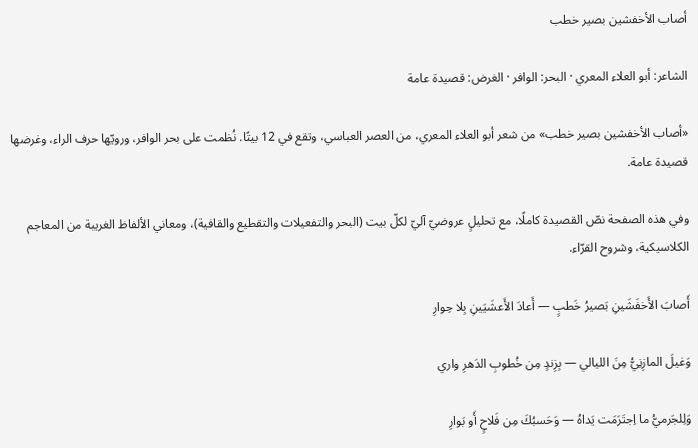أصاب الأخفشين بصير خطب

الشاعر: أبو العلاء المعري · البحر: الوافر · الغرض: قصيدة عامة

«أصاب الأخفشين بصير خطب» من شعر أبو العلاء المعري، من العصر العباسي، وتقع في 12 بيتًا. نُظمت على بحر الوافر، ورويّها حرف الراء، وغرضها قصيدة عامة.

وفي هذه الصفحة نصّ القصيدة كاملًا، مع تحليلٍ عروضيّ آليّ لكلّ بيت (البحر والتفعيلات والتقطيع والقافية)، ومعاني الألفاظ الغريبة من المعاجم الكلاسيكية، وشروح القرّاء.

أَصابَ الأَخفَشَينِ بَصيرُ خَطبٍ — أَعادَ الأَعشَيَينِ بِلا حِوارِ

وَغيلَ المازِنِيُّ مِنَ الليالي — بِزِندٍ مِن خُطوبِ الدَهرِ واري

وَلِلجَرميُّ ما اِجتَرَمَت يَداهُ — وَحَسبُكَ مِن فَلاحٍ أَو بَوارِ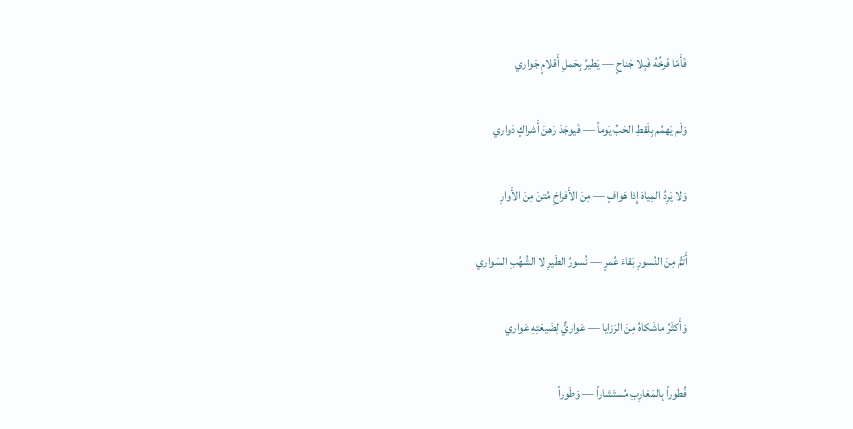فَأَمّا فَرخُهُ فَبِلا جَناحٍ — يَطيرُ بِحَملِ أَقلامٍ جَواري

وَلَم يَهمُم بِلَقطِ الحَبِّ يَوماً — فَيوجَدَ رَهنَ أَشراكٍ دَواري

وَلا يَرِدُ المِياهَ إِذا هَوافٍ — مِنَ الأَفراخِ مُتنَ مِنَ الأَوارِ

أَتَمُّ مِنَ النُسورِ بَقاءَ عُمرٍ — نُسورُ الطَيرِ لا الشُهُبِ السَواري

وَأَكثَرُ ماشَكاهُ مِنَ الرَزايا — عَواريٌّ لِضَيعَتِهِ عَواري

فُطوراً بِالمَغارِبِ مُستَشاراً — وَطَوراً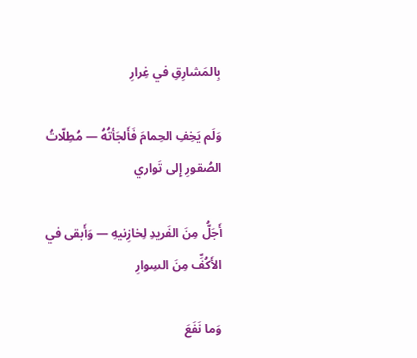بِالمَشارِقِ في غِرارِ

وَلَم يَخِفِ الحِمامَ فَأَلجَأتُهُ — مُطِلّاتُ الصُقورِ إِلى تَواري

أَجَلُّ مِنَ الفَريدِ لِخازِنيهِ — وَأَبقى في الأَكُفِّ مِنَ السِوارِ

وَما نَفَعَ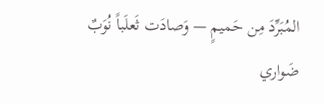المُبَرِّدَ مِن حَميمٍ — وَصادَت ثَعلَباً نُوَبٌ ضَواري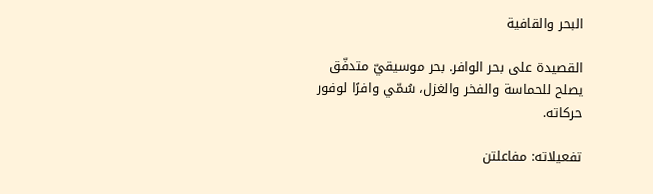البحر والقافية

القصيدة على بحر الوافر. بحر موسيقيّ متدفّق يصلح للحماسة والفخر والغزل، سُمّي وافرًا لوفور حركاته.

تفعيلاته: مفاعلتن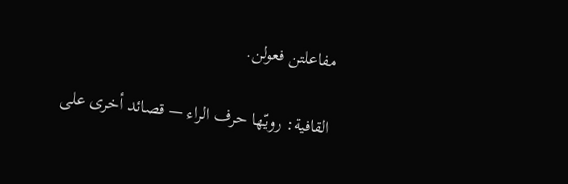مفاعلتن فعولن.

القافية: رويّها حرف الراء — قصائد أخرى على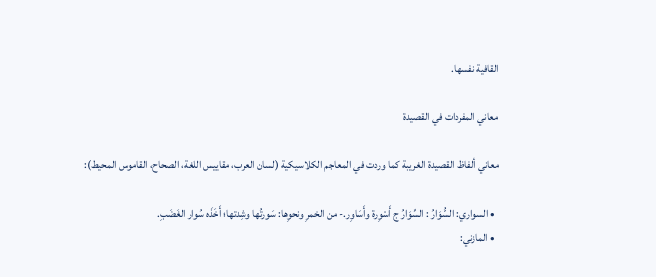القافية نفسها.

معاني المفردات في القصيدة

معاني ألفاظ القصيدة الغريبة كما وردت في المعاجم الكلاسيكية (لسان العرب، مقاييس اللغة، الصحاح، القاموس المحيط):

  • السواري: السُّوَارُ : السِّوَارُ ج أَسْوِرة وأَسَاوِر.- من الخمرِ ونحوِها: سَورتُها وشِدتها؛ أَخَذَه سُوار الغَضَبِ.
  • المازني: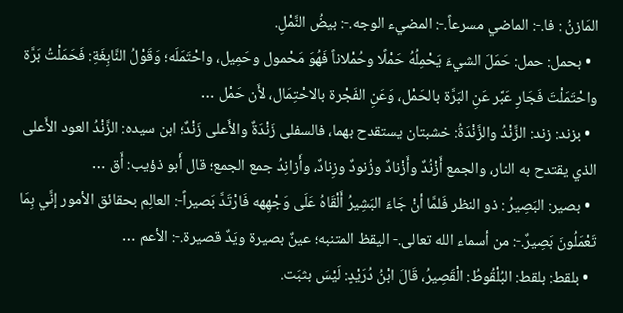المَازنُ : فا.-: الماضي مسرعاً.-: المضيء الوجه.-: بيضُ النَّمْلِ.
  • بحمل: حمل: حَمَلَ الشيءَ يَحْمِلُهُ حَمْلًا وحُمْلاناً فَهُوَ مَحْمول وحَمِيل، واحْتَمَلَه؛ وَقَوْلُ النَّابِغَةِ: فَحَمَلْتُ بَرَّة واحْتَمَلْتَ فَجَارِ عَبَّر عَنِ البَرَّة بالحَمْل، وَعَنِ الفَجْرة بالاحْتِمَال، لأَن حَمْل …
  • بزند: زند: الزَّنْدُ والزَّنْدَةُ: خشبتان يستقدح بهما، فالسفلى زَنْدَةٌ والأَعلى زَنْدٌ؛ ابن سيده: الزَّنْدُ العود الأَعلى الذي يقتدح به النار، والجمع أَزْنُدٌ وأَزْنادٌ وزُنودٌ وزِنادٌ، وأَزانِدُ جمع الجمع؛ قال أَبو ذؤيب: أَق …
  • بصير: البَصِيرُ : ذو النظر فَلمَّا أنْ جَاءَ البَشِيرُ أَلْقَاهُ عَلَى وَجْهِهه فَارْتَدَّ بَصيراً-: العالِم بحقائق الأمور إنَّي بِمَا تَعْمَلُونَ بَصِيرٌ.-: من أسماء الله تعالى.- اليقظ المتنبه؛ عينٌ بصيرة ويَدٌ قصيرة.-: الأعم …
  • بلقط: بلقط: البُلْقُوطُ: الْقَصِيرُ، قَالَ ابْنُ دُرَيْدٍ: لَيْسَ بثبَت.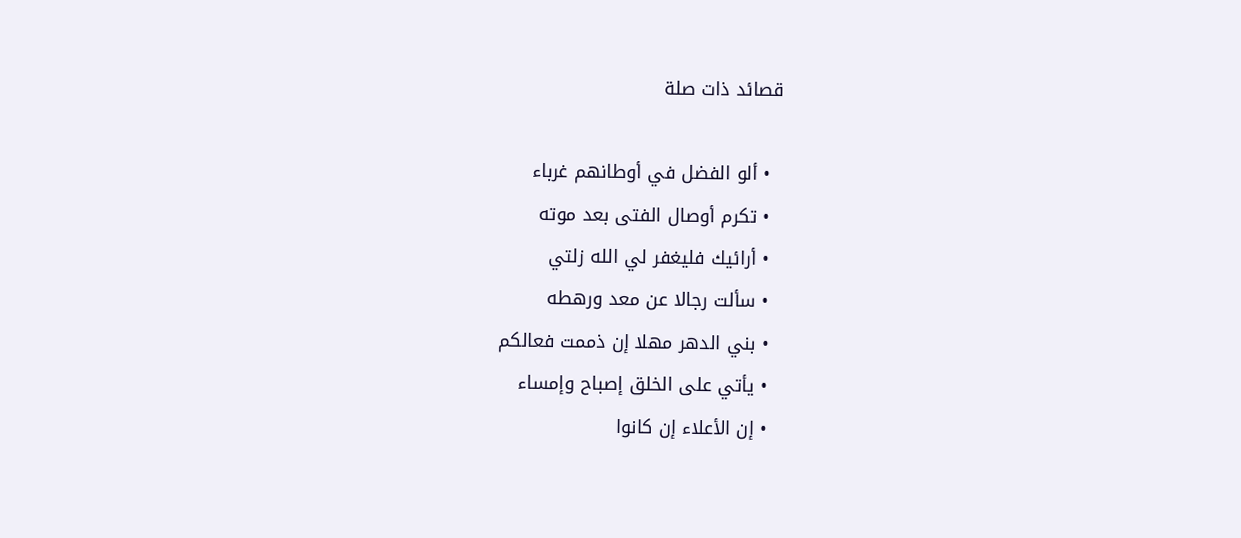قصائد ذات صلة

  • ألو الفضل في أوطانهم غرباء
  • تكرم أوصال الفتى بعد موته
  • أرائيك فليغفر لي الله زلتي
  • سألت رجالا عن معد ورهطه
  • بني الدهر مهلا إن ذممت فعالكم
  • يأتي على الخلق إصباح وإمساء
  • إن الأعلاء إن كانوا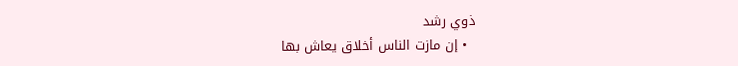ذوي رشد
  • إن مازت الناس أخلاق يعاش بها